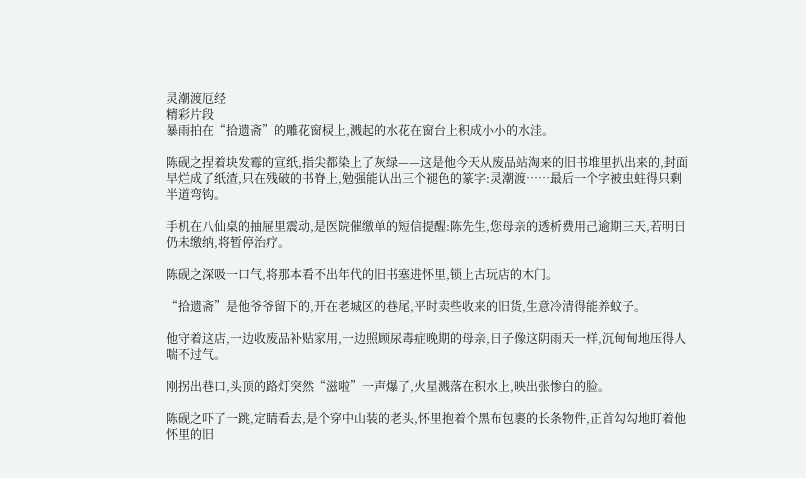灵潮渡厄经
精彩片段
暴雨拍在“拾遗斋”的雕花窗棂上,溅起的水花在窗台上积成小小的水洼。

陈砚之捏着块发霉的宣纸,指尖都染上了灰绿——这是他今天从废品站淘来的旧书堆里扒出来的,封面早烂成了纸渣,只在残破的书脊上,勉强能认出三个褪色的篆字:灵潮渡……最后一个字被虫蛀得只剩半道弯钩。

手机在八仙桌的抽屉里震动,是医院催缴单的短信提醒:陈先生,您母亲的透析费用己逾期三天,若明日仍未缴纳,将暂停治疗。

陈砚之深吸一口气,将那本看不出年代的旧书塞进怀里,锁上古玩店的木门。

“拾遗斋”是他爷爷留下的,开在老城区的巷尾,平时卖些收来的旧货,生意冷清得能养蚊子。

他守着这店,一边收废品补贴家用,一边照顾尿毒症晚期的母亲,日子像这阴雨天一样,沉甸甸地压得人喘不过气。

刚拐出巷口,头顶的路灯突然“滋啦”一声爆了,火星溅落在积水上,映出张惨白的脸。

陈砚之吓了一跳,定睛看去,是个穿中山装的老头,怀里抱着个黑布包裹的长条物件,正首勾勾地盯着他怀里的旧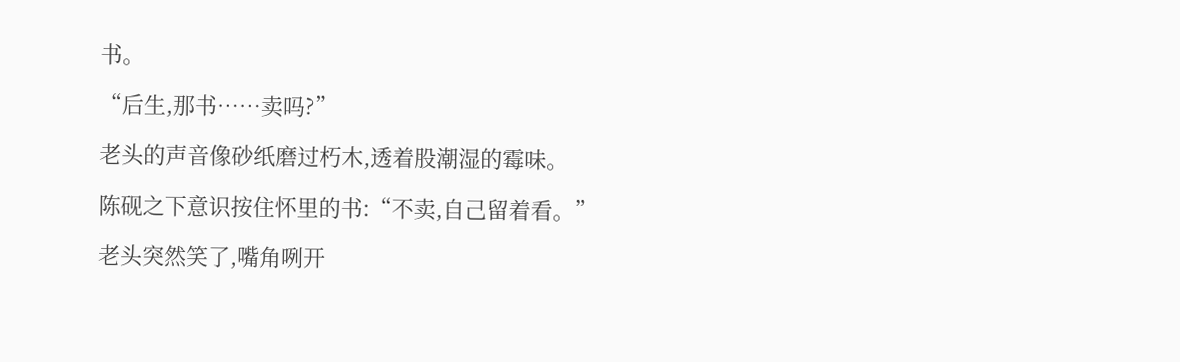书。

“后生,那书……卖吗?”

老头的声音像砂纸磨过朽木,透着股潮湿的霉味。

陈砚之下意识按住怀里的书:“不卖,自己留着看。”

老头突然笑了,嘴角咧开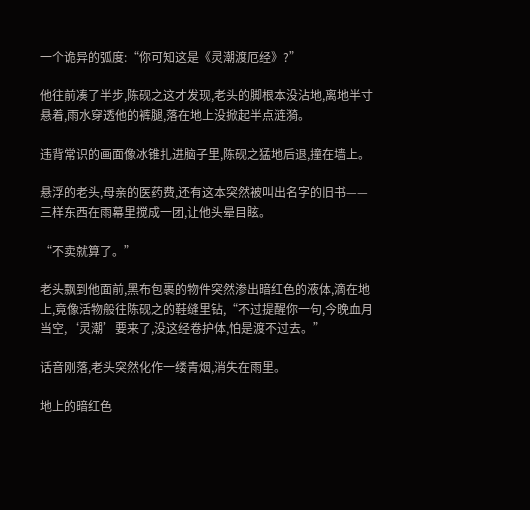一个诡异的弧度:“你可知这是《灵潮渡厄经》?”

他往前凑了半步,陈砚之这才发现,老头的脚根本没沾地,离地半寸悬着,雨水穿透他的裤腿,落在地上没掀起半点涟漪。

违背常识的画面像冰锥扎进脑子里,陈砚之猛地后退,撞在墙上。

悬浮的老头,母亲的医药费,还有这本突然被叫出名字的旧书——三样东西在雨幕里搅成一团,让他头晕目眩。

“不卖就算了。”

老头飘到他面前,黑布包裹的物件突然渗出暗红色的液体,滴在地上,竟像活物般往陈砚之的鞋缝里钻,“不过提醒你一句,今晚血月当空,‘灵潮’要来了,没这经卷护体,怕是渡不过去。”

话音刚落,老头突然化作一缕青烟,消失在雨里。

地上的暗红色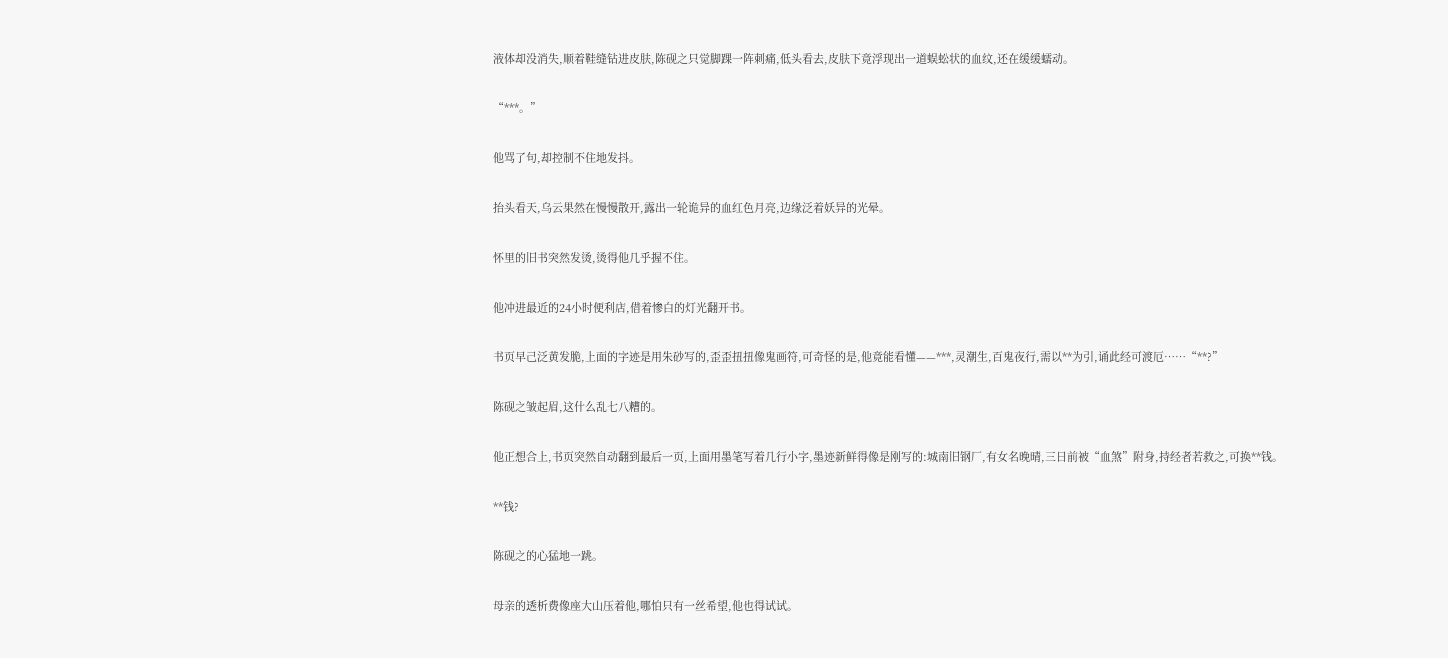液体却没消失,顺着鞋缝钻进皮肤,陈砚之只觉脚踝一阵刺痛,低头看去,皮肤下竟浮现出一道蜈蚣状的血纹,还在缓缓蠕动。

“***。”

他骂了句,却控制不住地发抖。

抬头看天,乌云果然在慢慢散开,露出一轮诡异的血红色月亮,边缘泛着妖异的光晕。

怀里的旧书突然发烫,烫得他几乎握不住。

他冲进最近的24小时便利店,借着惨白的灯光翻开书。

书页早己泛黄发脆,上面的字迹是用朱砂写的,歪歪扭扭像鬼画符,可奇怪的是,他竟能看懂——***,灵潮生,百鬼夜行,需以**为引,诵此经可渡厄……“**?”

陈砚之皱起眉,这什么乱七八糟的。

他正想合上,书页突然自动翻到最后一页,上面用墨笔写着几行小字,墨迹新鲜得像是刚写的:城南旧钢厂,有女名晚晴,三日前被“血煞”附身,持经者若救之,可换**钱。

**钱?

陈砚之的心猛地一跳。

母亲的透析费像座大山压着他,哪怕只有一丝希望,他也得试试。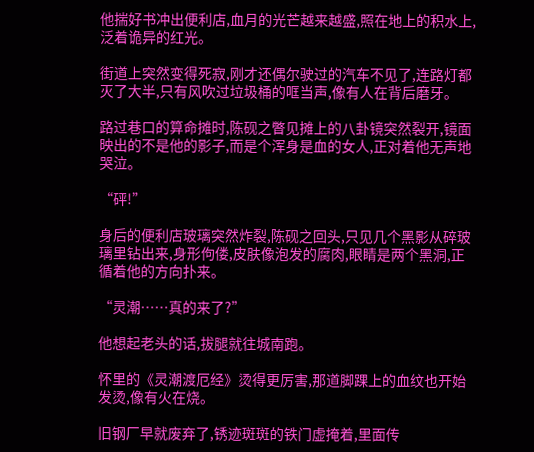他揣好书冲出便利店,血月的光芒越来越盛,照在地上的积水上,泛着诡异的红光。

街道上突然变得死寂,刚才还偶尔驶过的汽车不见了,连路灯都灭了大半,只有风吹过垃圾桶的哐当声,像有人在背后磨牙。

路过巷口的算命摊时,陈砚之瞥见摊上的八卦镜突然裂开,镜面映出的不是他的影子,而是个浑身是血的女人,正对着他无声地哭泣。

“砰!”

身后的便利店玻璃突然炸裂,陈砚之回头,只见几个黑影从碎玻璃里钻出来,身形佝偻,皮肤像泡发的腐肉,眼睛是两个黑洞,正循着他的方向扑来。

“灵潮……真的来了?”

他想起老头的话,拔腿就往城南跑。

怀里的《灵潮渡厄经》烫得更厉害,那道脚踝上的血纹也开始发烫,像有火在烧。

旧钢厂早就废弃了,锈迹斑斑的铁门虚掩着,里面传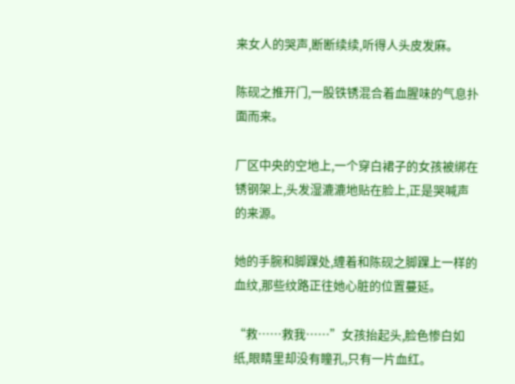来女人的哭声,断断续续,听得人头皮发麻。

陈砚之推开门,一股铁锈混合着血腥味的气息扑面而来。

厂区中央的空地上,一个穿白裙子的女孩被绑在锈钢架上,头发湿漉漉地贴在脸上,正是哭喊声的来源。

她的手腕和脚踝处,缠着和陈砚之脚踝上一样的血纹,那些纹路正往她心脏的位置蔓延。

“救……救我……”女孩抬起头,脸色惨白如纸,眼睛里却没有瞳孔,只有一片血红。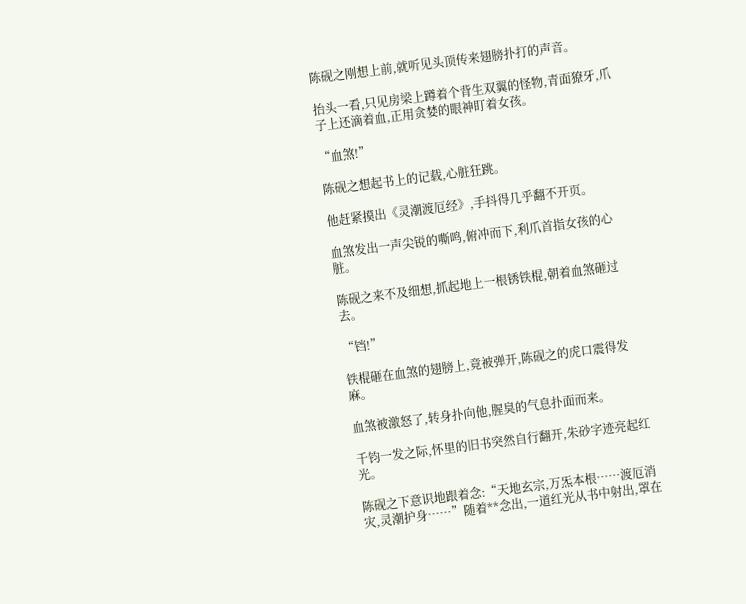陈砚之刚想上前,就听见头顶传来翅膀扑打的声音。

抬头一看,只见房梁上蹲着个背生双翼的怪物,青面獠牙,爪子上还滴着血,正用贪婪的眼神盯着女孩。

“血煞!”

陈砚之想起书上的记载,心脏狂跳。

他赶紧摸出《灵潮渡厄经》,手抖得几乎翻不开页。

血煞发出一声尖锐的嘶鸣,俯冲而下,利爪首指女孩的心脏。

陈砚之来不及细想,抓起地上一根锈铁棍,朝着血煞砸过去。

“铛!”

铁棍砸在血煞的翅膀上,竟被弹开,陈砚之的虎口震得发麻。

血煞被激怒了,转身扑向他,腥臭的气息扑面而来。

千钧一发之际,怀里的旧书突然自行翻开,朱砂字迹亮起红光。

陈砚之下意识地跟着念:“天地玄宗,万炁本根……渡厄消灾,灵潮护身……”随着**念出,一道红光从书中射出,罩在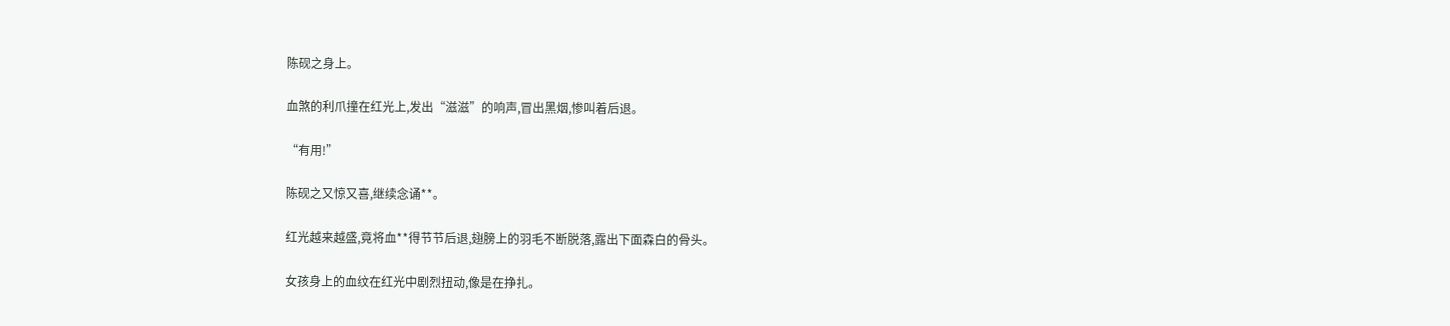陈砚之身上。

血煞的利爪撞在红光上,发出“滋滋”的响声,冒出黑烟,惨叫着后退。

“有用!”

陈砚之又惊又喜,继续念诵**。

红光越来越盛,竟将血**得节节后退,翅膀上的羽毛不断脱落,露出下面森白的骨头。

女孩身上的血纹在红光中剧烈扭动,像是在挣扎。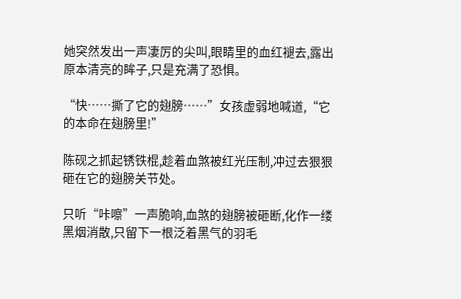她突然发出一声凄厉的尖叫,眼睛里的血红褪去,露出原本清亮的眸子,只是充满了恐惧。

“快……撕了它的翅膀……”女孩虚弱地喊道,“它的本命在翅膀里!”

陈砚之抓起锈铁棍,趁着血煞被红光压制,冲过去狠狠砸在它的翅膀关节处。

只听“咔嚓”一声脆响,血煞的翅膀被砸断,化作一缕黑烟消散,只留下一根泛着黑气的羽毛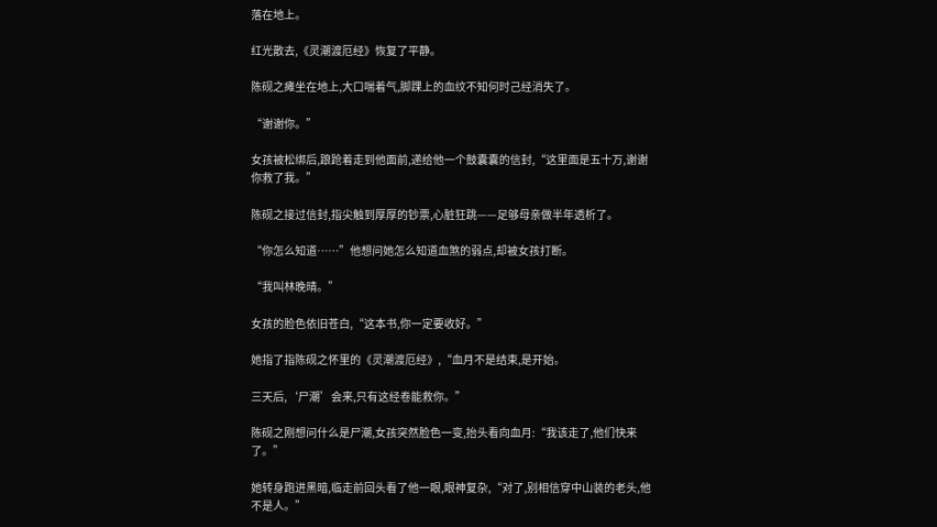落在地上。

红光散去,《灵潮渡厄经》恢复了平静。

陈砚之瘫坐在地上,大口喘着气,脚踝上的血纹不知何时己经消失了。

“谢谢你。”

女孩被松绑后,踉跄着走到他面前,递给他一个鼓囊囊的信封,“这里面是五十万,谢谢你救了我。”

陈砚之接过信封,指尖触到厚厚的钞票,心脏狂跳——足够母亲做半年透析了。

“你怎么知道……”他想问她怎么知道血煞的弱点,却被女孩打断。

“我叫林晚晴。”

女孩的脸色依旧苍白,“这本书,你一定要收好。”

她指了指陈砚之怀里的《灵潮渡厄经》,“血月不是结束,是开始。

三天后,‘尸潮’会来,只有这经卷能救你。”

陈砚之刚想问什么是尸潮,女孩突然脸色一变,抬头看向血月:“我该走了,他们快来了。”

她转身跑进黑暗,临走前回头看了他一眼,眼神复杂,“对了,别相信穿中山装的老头,他不是人。”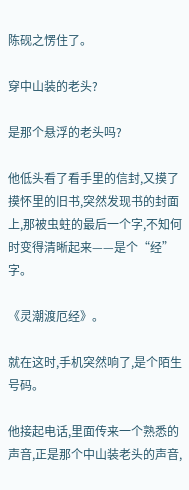陈砚之愣住了。

穿中山装的老头?

是那个悬浮的老头吗?

他低头看了看手里的信封,又摸了摸怀里的旧书,突然发现书的封面上,那被虫蛀的最后一个字,不知何时变得清晰起来——是个“经”字。

《灵潮渡厄经》。

就在这时,手机突然响了,是个陌生号码。

他接起电话,里面传来一个熟悉的声音,正是那个中山装老头的声音,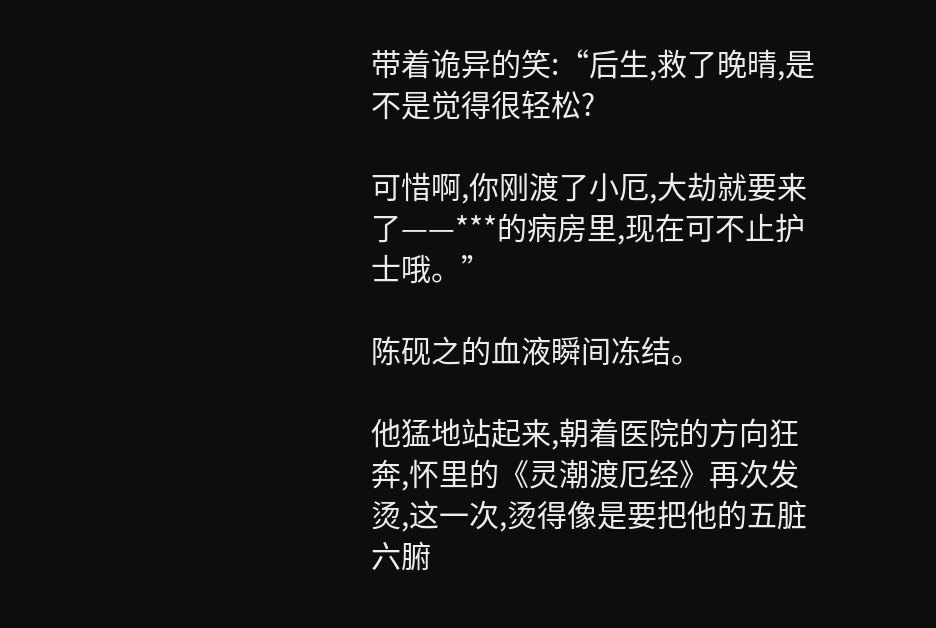带着诡异的笑:“后生,救了晚晴,是不是觉得很轻松?

可惜啊,你刚渡了小厄,大劫就要来了——***的病房里,现在可不止护士哦。”

陈砚之的血液瞬间冻结。

他猛地站起来,朝着医院的方向狂奔,怀里的《灵潮渡厄经》再次发烫,这一次,烫得像是要把他的五脏六腑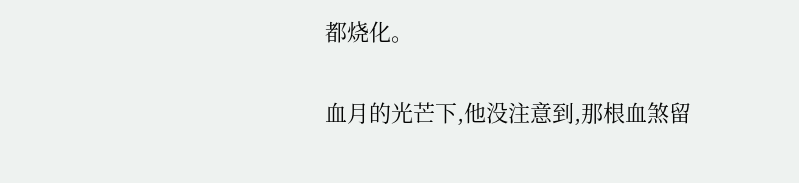都烧化。

血月的光芒下,他没注意到,那根血煞留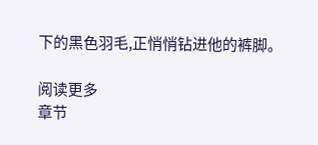下的黑色羽毛,正悄悄钻进他的裤脚。

阅读更多
章节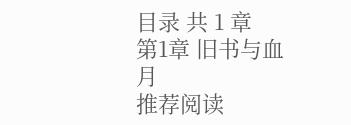目录 共 1 章
第1章 旧书与血月
推荐阅读